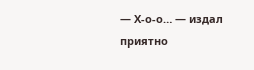— Х-о-о… — издал приятно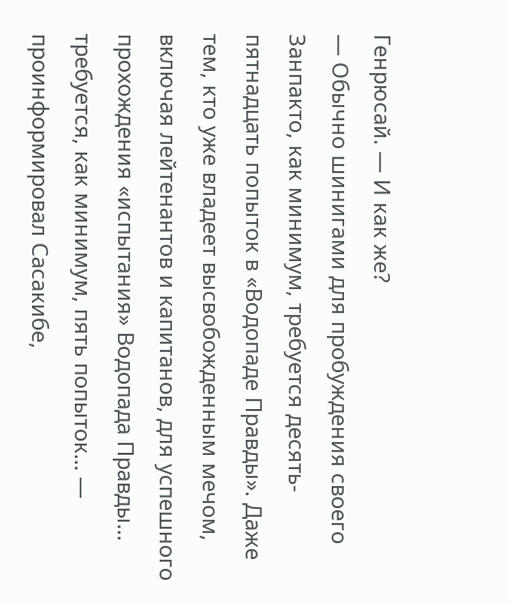Генрюсай. — И как же?
— Обычно шинигами для пробуждения своего Занпакто, как минимум, требуется десять-пятнадцать попыток в «Водопаде Правды». Даже тем, кто уже владеет высвобожденным мечом, включая лейтенантов и капитанов, для успешного прохождения «испытания» Водопада Правды… требуется, как минимум, пять попыток… — проинформировал Сасакибе,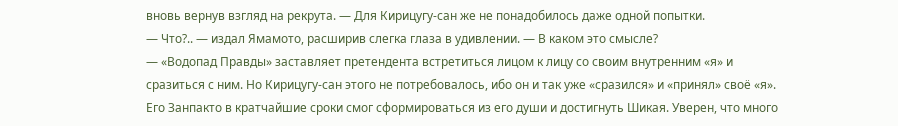вновь вернув взгляд на рекрута. — Для Кирицугу-сан же не понадобилось даже одной попытки.
— Что?.. — издал Ямамото, расширив слегка глаза в удивлении. — В каком это смысле?
— «Водопад Правды» заставляет претендента встретиться лицом к лицу со своим внутренним «я» и сразиться с ним. Но Кирицугу-сан этого не потребовалось, ибо он и так уже «сразился» и «принял» своё «я». Его Занпакто в кратчайшие сроки смог сформироваться из его души и достигнуть Шикая. Уверен, что много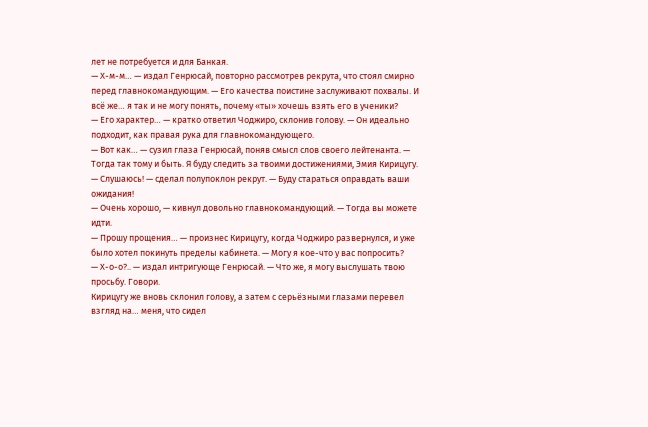лет не потребуется и для Банкая.
— Х-м-м… — издал Генрюсай, повторно рассмотрев рекрута, что стоял смирно перед главнокомандующим. — Его качества поистине заслуживают похвалы. И всё же… я так и не могу понять, почему «ты» хочешь взять его в ученики?
— Его характер… — кратко ответил Чоджиро, склонив голову. — Он идеально подходит, как правая рука для главнокомандующего.
— Вот как… — сузил глаза Генрюсай, поняв смысл слов своего лейтенанта. — Тогда так тому и быть. Я буду следить за твоими достижениями, Эмия Кирицугу.
— Слушаюсь! — сделал полупоклон рекрут. — Буду стараться оправдать ваши ожидания!
— Очень хорошо, — кивнул довольно главнокомандующий. — Тогда вы можете идти.
— Прошу прощения… — произнес Кирицугу, когда Чоджиро развернулся, и уже было хотел покинуть пределы кабинета. — Могу я кое-что у вас попросить?
— Х-о-о?.. — издал интригующе Генрюсай. — Что же, я могу выслушать твою просьбу. Говори.
Кирицугу же вновь склонил голову, а затем с серьёзными глазами перевел взгляд на… меня, что сидел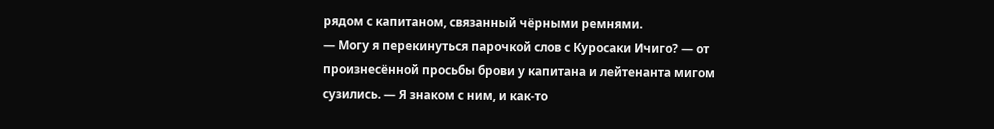рядом с капитаном, связанный чёрными ремнями.
— Могу я перекинуться парочкой слов с Куросаки Ичиго? — от произнесённой просьбы брови у капитана и лейтенанта мигом сузились. — Я знаком с ним, и как-то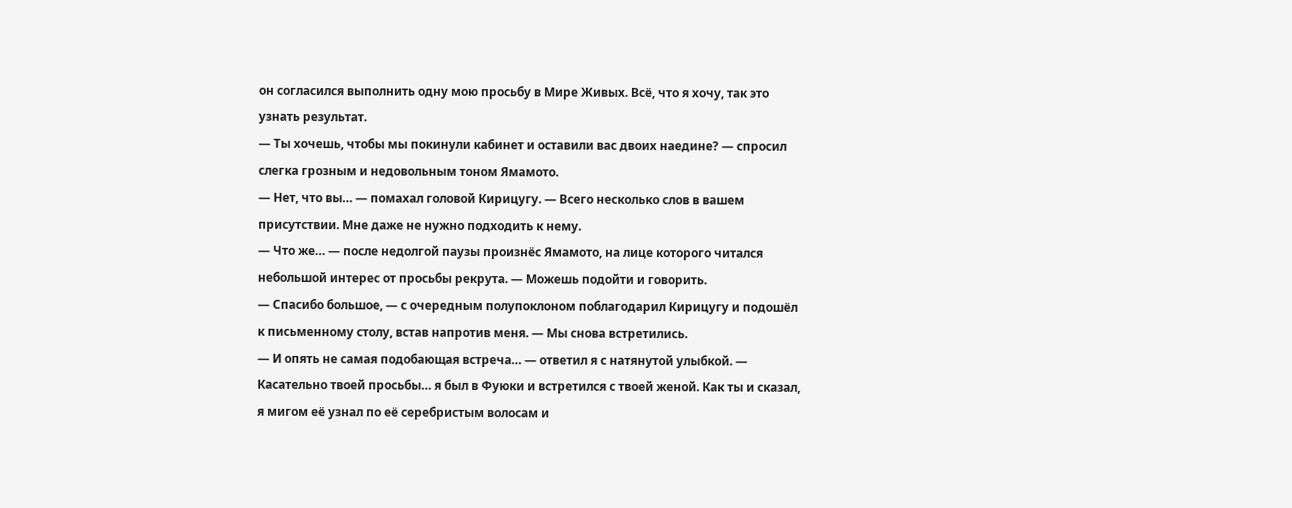он согласился выполнить одну мою просьбу в Мире Живых. Всё, что я хочу, так это узнать результат.
— Ты хочешь, чтобы мы покинули кабинет и оставили вас двоих наедине? — спросил слегка грозным и недовольным тоном Ямамото.
— Нет, что вы… — помахал головой Кирицугу. — Всего несколько слов в вашем присутствии. Мне даже не нужно подходить к нему.
— Что же… — после недолгой паузы произнёс Ямамото, на лице которого читался небольшой интерес от просьбы рекрута. — Можешь подойти и говорить.
— Спасибо большое, — с очередным полупоклоном поблагодарил Кирицугу и подошёл к письменному столу, встав напротив меня. — Мы снова встретились.
— И опять не самая подобающая встреча… — ответил я с натянутой улыбкой. — Касательно твоей просьбы… я был в Фуюки и встретился с твоей женой. Как ты и сказал, я мигом её узнал по её серебристым волосам и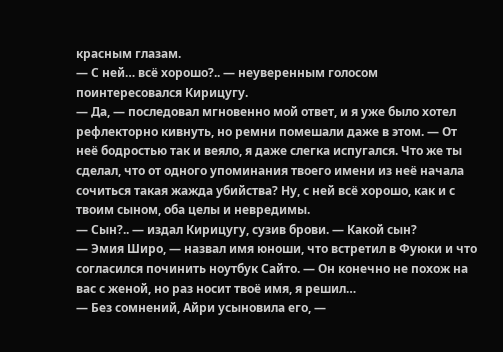красным глазам.
— С ней… всё хорошо?.. — неуверенным голосом поинтересовался Кирицугу.
— Да, — последовал мгновенно мой ответ, и я уже было хотел рефлекторно кивнуть, но ремни помешали даже в этом. — От неё бодростью так и веяло, я даже слегка испугался. Что же ты сделал, что от одного упоминания твоего имени из неё начала сочиться такая жажда убийства? Ну, с ней всё хорошо, как и с твоим сыном, оба целы и невредимы.
— Сын?.. — издал Кирицугу, сузив брови. — Какой сын?
— Эмия Широ, — назвал имя юноши, что встретил в Фуюки и что согласился починить ноутбук Сайто. — Он конечно не похож на вас с женой, но раз носит твоё имя, я решил…
— Без сомнений, Айри усыновила его, —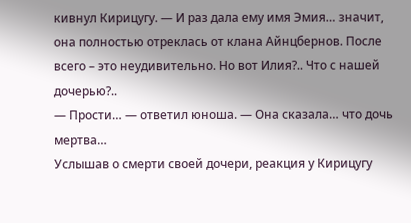кивнул Кирицугу. — И раз дала ему имя Эмия… значит, она полностью отреклась от клана Айнцбернов. После всего – это неудивительно. Но вот Илия?.. Что с нашей дочерью?..
— Прости… — ответил юноша. — Она сказала… что дочь мертва…
Услышав о смерти своей дочери, реакция у Кирицугу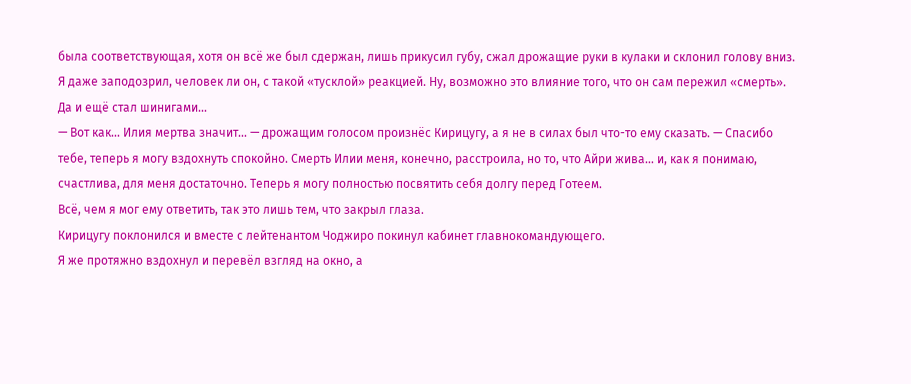была соответствующая, хотя он всё же был сдержан, лишь прикусил губу, сжал дрожащие руки в кулаки и склонил голову вниз. Я даже заподозрил, человек ли он, с такой «тусклой» реакцией. Ну, возможно это влияние того, что он сам пережил «смерть». Да и ещё стал шинигами…
— Вот как… Илия мертва значит… — дрожащим голосом произнёс Кирицугу, а я не в силах был что-то ему сказать. — Спасибо тебе, теперь я могу вздохнуть спокойно. Смерть Илии меня, конечно, расстроила, но то, что Айри жива… и, как я понимаю, счастлива, для меня достаточно. Теперь я могу полностью посвятить себя долгу перед Готеем.
Всё, чем я мог ему ответить, так это лишь тем, что закрыл глаза.
Кирицугу поклонился и вместе с лейтенантом Чоджиро покинул кабинет главнокомандующего.
Я же протяжно вздохнул и перевёл взгляд на окно, а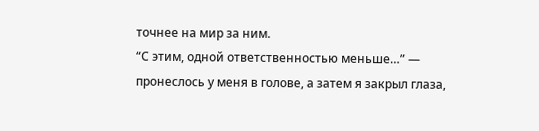точнее на мир за ним.
“С этим, одной ответственностью меньше…” — пронеслось у меня в голове, а затем я закрыл глаза,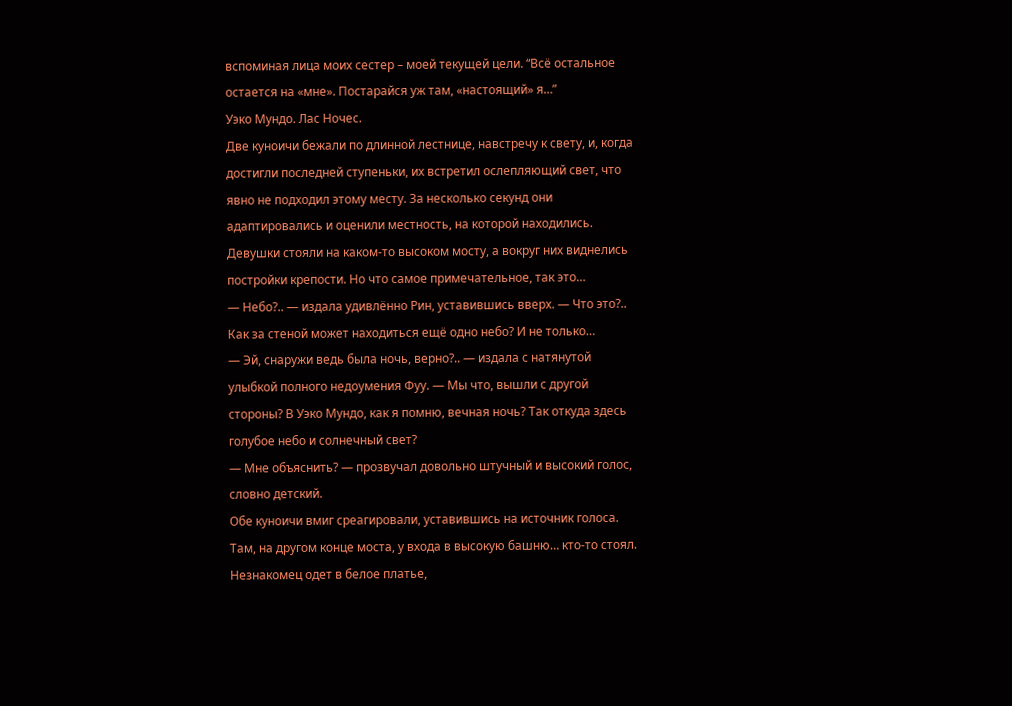вспоминая лица моих сестер – моей текущей цели. “Всё остальное остается на «мне». Постарайся уж там, «настоящий» я…”
Уэко Мундо. Лас Ночес.
Две куноичи бежали по длинной лестнице, навстречу к свету, и, когда достигли последней ступеньки, их встретил ослепляющий свет, что явно не подходил этому месту. За несколько секунд они адаптировались и оценили местность, на которой находились.
Девушки стояли на каком-то высоком мосту, а вокруг них виднелись постройки крепости. Но что самое примечательное, так это…
— Небо?.. — издала удивлённо Рин, уставившись вверх. — Что это?.. Как за стеной может находиться ещё одно небо? И не только…
— Эй, снаружи ведь была ночь, верно?.. — издала с натянутой улыбкой полного недоумения Фуу. — Мы что, вышли с другой стороны? В Уэко Мундо, как я помню, вечная ночь? Так откуда здесь голубое небо и солнечный свет?
— Мне объяснить? — прозвучал довольно штучный и высокий голос, словно детский.
Обе куноичи вмиг среагировали, уставившись на источник голоса. Там, на другом конце моста, у входа в высокую башню… кто-то стоял.
Незнакомец одет в белое платье,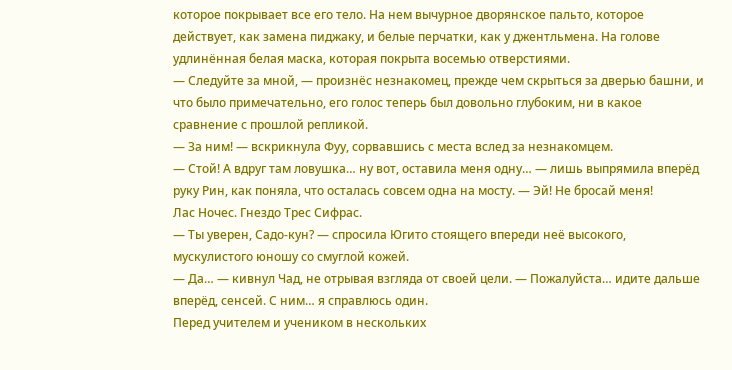которое покрывает все его тело. На нем вычурное дворянское пальто, которое действует, как замена пиджаку, и белые перчатки, как у джентльмена. На голове удлинённая белая маска, которая покрыта восемью отверстиями.
— Следуйте за мной, — произнёс незнакомец, прежде чем скрыться за дверью башни, и что было примечательно, его голос теперь был довольно глубоким, ни в какое сравнение с прошлой репликой.
— За ним! — вскрикнула Фуу, сорвавшись с места вслед за незнакомцем.
— Стой! А вдруг там ловушка… ну вот, оставила меня одну… — лишь выпрямила вперёд руку Рин, как поняла, что осталась совсем одна на мосту. — Эй! Не бросай меня!
Лас Ночес. Гнездо Трес Сифрас.
— Ты уверен, Садо-кун? — спросила Югито стоящего впереди неё высокого, мускулистого юношу со смуглой кожей.
— Да… — кивнул Чад, не отрывая взгляда от своей цели. — Пожалуйста… идите дальше вперёд, сенсей. С ним… я справлюсь один.
Перед учителем и учеником в нескольких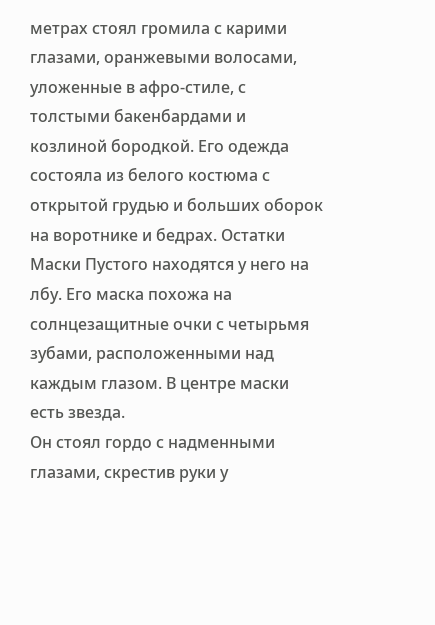метрах стоял громила с карими глазами, оранжевыми волосами, уложенные в афро-стиле, с толстыми бакенбардами и козлиной бородкой. Его одежда состояла из белого костюма с открытой грудью и больших оборок на воротнике и бедрах. Остатки Маски Пустого находятся у него на лбу. Его маска похожа на солнцезащитные очки с четырьмя зубами, расположенными над каждым глазом. В центре маски есть звезда.
Он стоял гордо с надменными глазами, скрестив руки у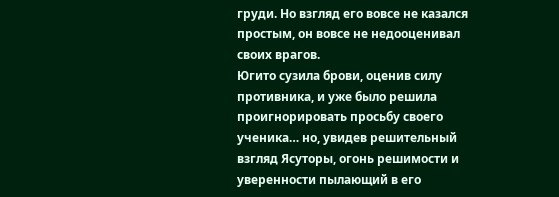груди. Но взгляд его вовсе не казался простым, он вовсе не недооценивал своих врагов.
Югито сузила брови, оценив силу противника, и уже было решила проигнорировать просьбу своего ученика… но, увидев решительный взгляд Ясуторы, огонь решимости и уверенности пылающий в его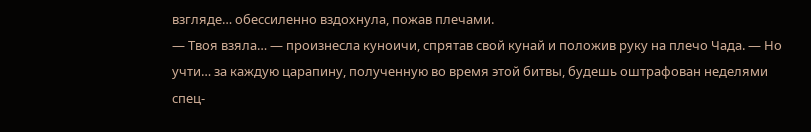взгляде… обессиленно вздохнула, пожав плечами.
— Твоя взяла… — произнесла куноичи, спрятав свой кунай и положив руку на плечо Чада. — Но учти… за каждую царапину, полученную во время этой битвы, будешь оштрафован неделями спец-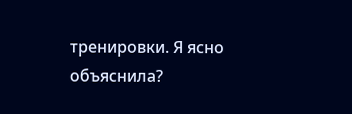тренировки. Я ясно объяснила?